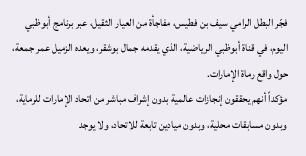فجّر البطل الرامي سيف بن فطيس، مفاجأة من العيار الثقيل، عبر برنامج أبوظبي اليوم، في قناة أبوظبي الرياضية، الذي يقدمه جمال بوشقر، ويعده الزميل عمر جمعة، حول واقع رماة الإمارات.
مؤكداً أنهم يحققون إنجازات عالمية بدون إشراف مباشر من اتحاد الإمارات للرماية، وبدون مسابقات محلية، وبدون ميادين تابعة للاتحاد، ولا يوجد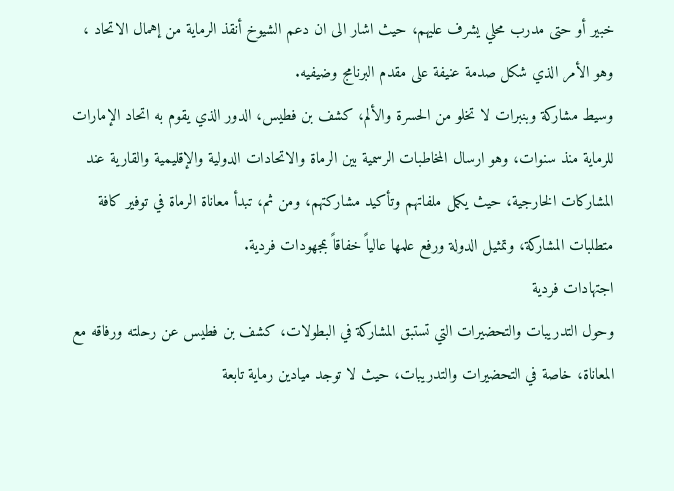خبير أو حتى مدرب محلي يشرف عليهم، حيث اشار الى ان دعم الشيوخ أنقذ الرماية من إهمال الاتحاد ، وهو الأمر الذي شكل صدمة عنيفة على مقدم البرنامج وضيفيه.
وسيط مشاركة وبنبرات لا تخلو من الحسرة والألم، كشف بن فطيس، الدور الذي يقوم به اتحاد الإمارات للرماية منذ سنوات، وهو ارسال المخاطبات الرسمية بين الرماة والاتحادات الدولية والإقليمية والقارية عند المشاركات الخارجية، حيث يكمل ملفاتهم وتأكيد مشاركتهم، ومن ثم، تبدأ معاناة الرماة في توفير كافة متطلبات المشاركة، وتمثيل الدولة ورفع علمها عالياً خفاقاً بمجهودات فردية.
اجتهادات فردية
وحول التدريبات والتحضيرات التي تستبق المشاركة في البطولات، كشف بن فطيس عن رحلته ورفاقه مع المعاناة، خاصة في التحضيرات والتدريبات، حيث لا توجد ميادين رماية تابعة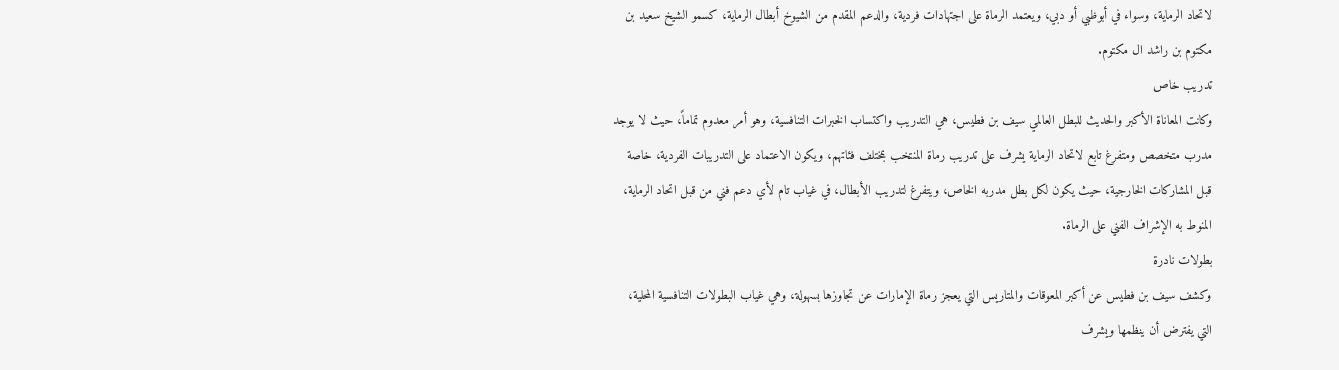لاتحاد الرماية، وسواء في أبوظبي أو دبي، ويعتمد الرماة على اجتهادات فردية، والدعم المقدم من الشيوخ أبطال الرماية، كسمو الشيخ سعيد بن مكتوم بن راشد ال مكتوم.
تدريب خاص
وكانت المعاناة الأكبر والحديث للبطل العالمي سيف بن فطيس، هي التدريب واكتساب الخبرات التنافسية، وهو أمر معدوم تماماً، حيث لا يوجد مدرب متخصص ومتفرغ تابع لاتحاد الرماية يشرف على تدريب رماة المنتخب بمختلف فئاتهم، ويكون الاعتماد على التدريبات الفردية، خاصة قبل المشاركات الخارجية، حيث يكون لكل بطل مدربه الخاص، ويتفرغ لتدريب الأبطال، في غياب تام لأي دعم فني من قبل اتحاد الرماية، المنوط به الإشراف الفني على الرماة.
بطولات نادرة
وكشف سيف بن فطيس عن أكبر المعوقات والمتاريس التي يعجز رماة الإمارات عن تجاوزها بسهولة، وهي غياب البطولات التنافسية المحلية، التي يفترض أن ينظمها ويشرف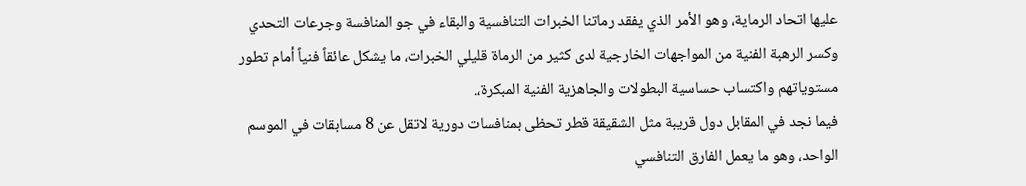عليها اتحاد الرماية، وهو الأمر الذي يفقد رماتنا الخبرات التنافسية والبقاء في جو المنافسة وجرعات التحدي وكسر الرهبة الفنية من المواجهات الخارجية لدى كثير من الرماة قليلي الخبرات، ما يشكل عائقاً فنياً أمام تطور مستوياتهم واكتساب حساسية البطولات والجاهزية الفنية المبكرة،.
فيما نجد في المقابل دول قريبة مثل الشقيقة قطر تحظى بمنافسات دورية لاتقل عن 8 مسابقات في الموسم الواحد، وهو ما يعمل الفارق التنافسي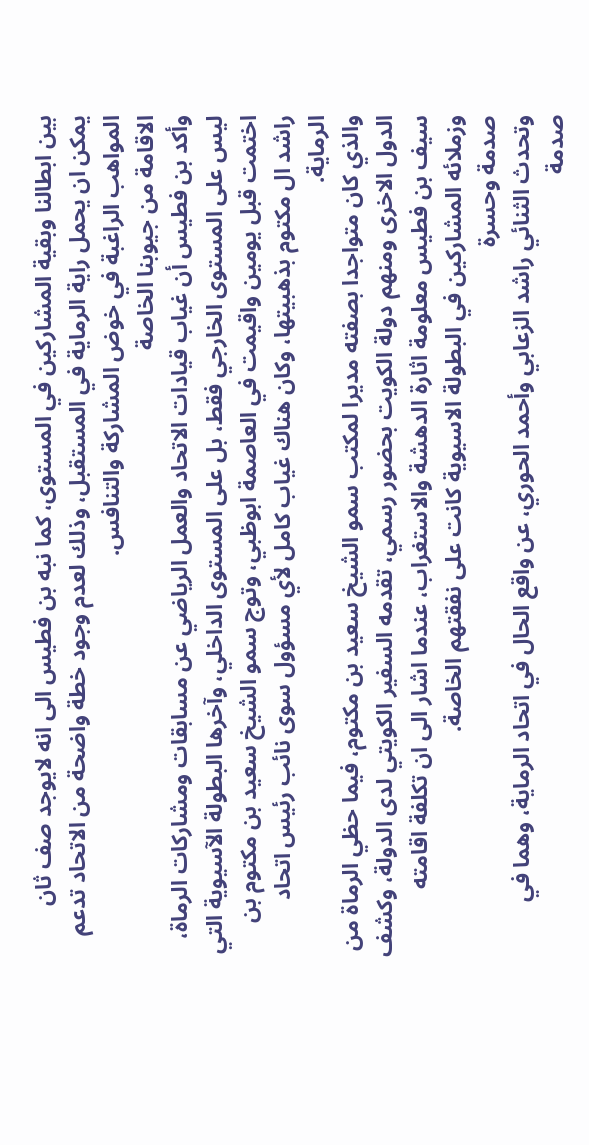بين ابطالنا وبقية المشاركين في المستوى، كما نبه بن فطيس الى انه لايوجد صف ثان يمكن ان يحمل راية الرماية في المستقبل، وذلك لعدم وجود خطة واضحة من الاتحاد تدعم المواهب الراغبة في خوض المشاركة والتنافس.
الاقامة من جيوبنا الخاصة
وأكد بن فطيس أن غياب قيادات الاتحاد والعمل الرياضي عن مسابقات ومشاركات الرماة، ليس على المستوى الخارجي فقط، بل على المستوى الداخلي، وآخرها البطولة الآسيوية التي اختمت قبل يومين واقيمت في العاصمة ابوظبي، وتوج سمو الشيخ سعيد بن مكتوم بن راشد ال مكتوم بذهبيتها، وكان هناك غياب كامل لأي مسؤول سوى نائب رئيس اتحاد الرماية.
والذي كان متواجدا بصفته مديرا لمكتب سمو الشيخ سعيد بن مكتوم، فيما حظي الرماة من الدول الاخرى ومنهم دولة الكويت بحضور رسمي، تقدمه السفير الكويتي لدى الدولة، وكشف سيف بن فطيس معلومة اثارة الدهشة والاستغراب، عندما اشار الى ان تكلفة اقامته وزملائه المشاركين في البطولة الاسيوية كانت على نفقتهم الخاصة.
صدمة وحسرة
وتحدث الثنائي راشد الزعابي وأحمد الحوري، عن واقع الحال في اتحاد الرماية، وهما في صدمة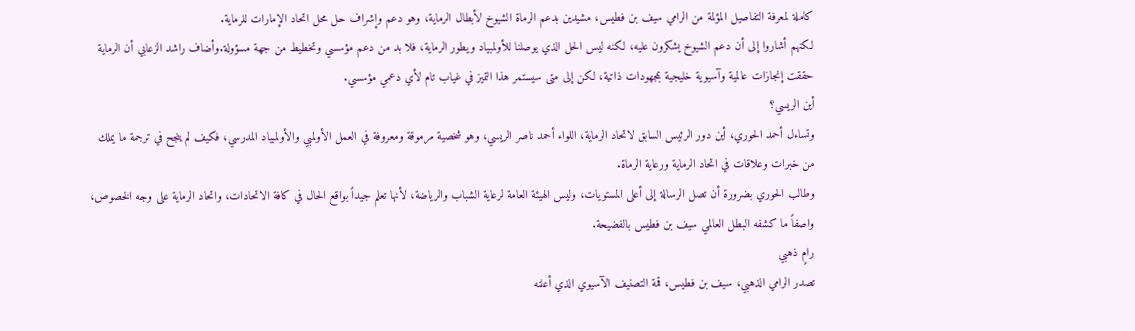كاملة لمعرفة التفاصيل المؤلمة من الرامي سيف بن فطيس، مشيدين بدعم الرماة الشيوخ لأبطال الرماية، وهو دعم وإشراف حل محل اتحاد الإمارات للرماية.
لكنهم أشاروا إلى أن دعم الشيوخ يشكرون عليه، لكنه ليس الحل الذي يوصلنا للأولمبياد ويطور الرماية، فلا بد من دعم مؤسسي وتخطيط من جهة مسؤولة.وأضاف راشد الزعابي أن الرماية حققت إنجازات عالمية وآسيوية خليجية بمجهودات ذاتية، لكن إلى متى سيستمر هذا التميز في غياب تام لأي دعمي مؤسسي.
أين الريسي؟
وتساءل أحمد الحوري، أين دور الرئيس السابق لاتحاد الرماية، اللواء أحمد ناصر الريسي، وهو شخصية مرموقة ومعروفة في العمل الأولمبي والأولمبياد المدرسي، فكيف لم ينجح في ترجمة ما يملك من خبرات وعلاقات في اتحاد الرماية ورعاية الرماة.
وطالب الحوري بضرورة أن تصل الرسالة إلى أعلى المستويات، وليس الهيئة العامة لرعاية الشباب والرياضة، لأنها تعلم جيداً بواقع الحال في كافة الاتحادات، واتحاد الرماية على وجه الخصوص، واصفاً ما كشفه البطل العالمي سيف بن فطيس بالفضيحة.
رامٍ ذهبي
تصدر الرامي الذهبي، سيف بن فطيس، قمة التصنيف الآسيوي الذي أعلنه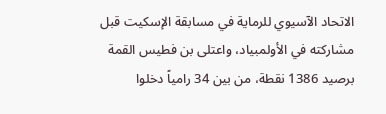الاتحاد الآسيوي للرماية في مسابقة الإسكيت قبل مشاركته في الأولمبياد، واعتلى بن فطيس القمة برصيد 1386 نقطة، من بين 34 رامياً دخلوا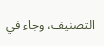التصنيف، وجاء في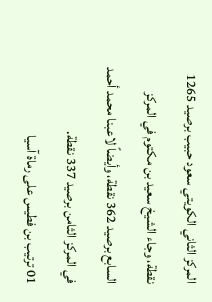المركز الثاني الكويتي سعود حبيب برصيد 1265 نقطة، وجاء الشيخ سعيد بن مكتوم في المركز السابع برصيد 362 نقطة، وأيضاً لاعبنا محمد أحمد في المركز الثامن برصيد 337 نقطة.
01 ترتيب بن فطيس على رماة آسيا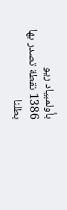بأولمبياد ريو
1386 نقطة تصدر بها بطلنا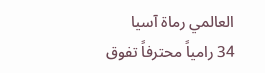العالمي رماة آسيا
34 رامياً محترفاً تفوق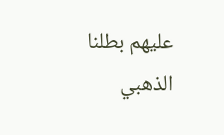عليهم بطلنا الذهبي